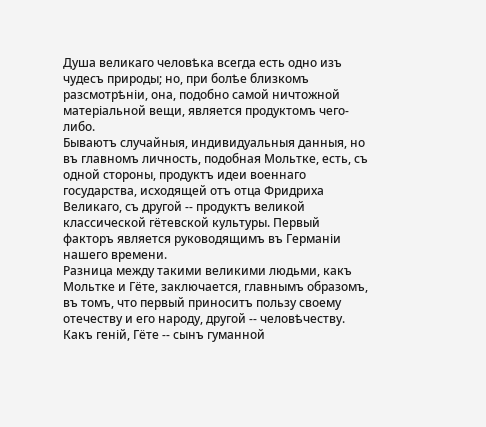Душа великаго человѣка всегда есть одно изъ чудесъ природы; но, при болѣе близкомъ разсмотрѣніи, она, подобно самой ничтожной матеріальной вещи, является продуктомъ чего-либо.
Бываютъ случайныя, индивидуальныя данныя, но въ главномъ личность, подобная Мольтке, есть, съ одной стороны, продуктъ идеи военнаго государства, исходящей отъ отца Фридриха Великаго, съ другой -- продуктъ великой классической гётевской культуры. Первый факторъ является руководящимъ въ Германіи нашего времени.
Разница между такими великими людьми, какъ Мольтке и Гёте, заключается, главнымъ образомъ, въ томъ, что первый приноситъ пользу своему отечеству и его народу, другой -- человѣчеству.
Какъ геній, Гёте -- сынъ гуманной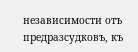независимости отъ предразсудковъ, къ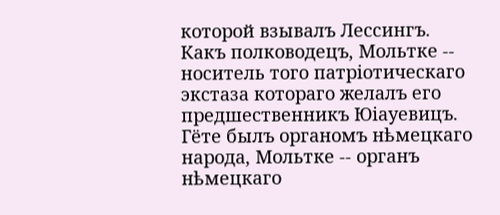которой взывалъ Лессингъ.
Какъ полководецъ, Мольтке -- носитель того патріотическаго экстаза котораго желалъ его предшественникъ Юіауевицъ.
Гёте былъ органомъ нѣмецкаго народа, Мольтке -- органъ нѣмецкаго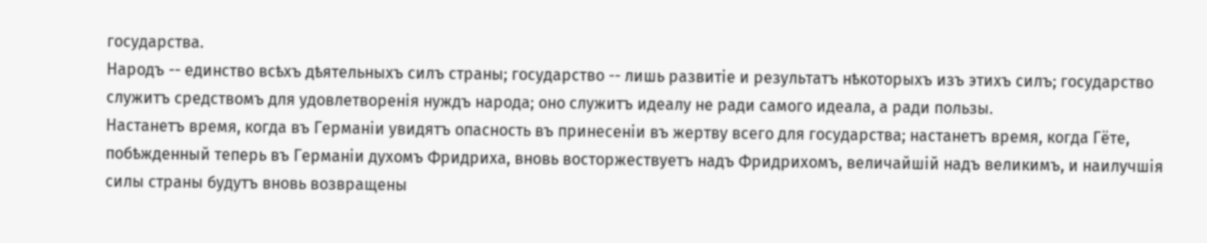государства.
Народъ -- единство всѣхъ дѣятельныхъ силъ страны; государство -- лишь развитіе и результатъ нѣкоторыхъ изъ этихъ силъ; государство служитъ средствомъ для удовлетворенія нуждъ народа; оно служитъ идеалу не ради самого идеала, а ради пользы.
Настанетъ время, когда въ Германіи увидятъ опасность въ принесеніи въ жертву всего для государства; настанетъ время, когда Гёте, побѣжденный теперь въ Германіи духомъ Фридриха, вновь восторжествуетъ надъ Фридрихомъ, величайшій надъ великимъ, и наилучшія силы страны будутъ вновь возвращены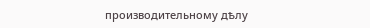производительному дѣлу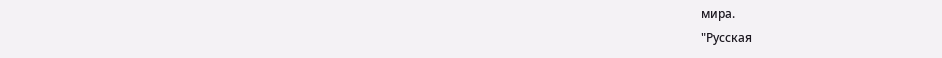мира.
"Русская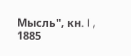Мысль", кн. I , 1885